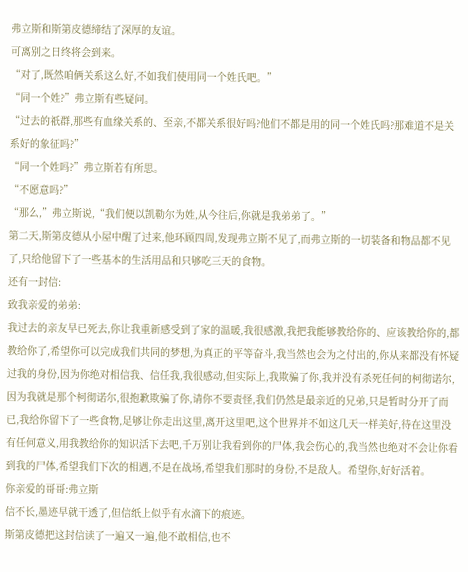弗立斯和斯第皮德缔结了深厚的友谊。
可离别之日终将会到来。
“对了,既然咱俩关系这么好,不如我们使用同一个姓氏吧。”
“同一个姓?”弗立斯有些疑问。
“过去的祇群,那些有血缘关系的、至亲,不都关系很好吗?他们不都是用的同一个姓氏吗?那难道不是关系好的象征吗?”
“同一个姓吗?”弗立斯若有所思。
“不愿意吗?”
“那么,”弗立斯说,“我们便以凯勒尔为姓,从今往后,你就是我弟弟了。”
第二天,斯第皮德从小屋中醒了过来,他环顾四周,发现弗立斯不见了,而弗立斯的一切装备和物品都不见了,只给他留下了一些基本的生活用品和只够吃三天的食物。
还有一封信:
致我亲爱的弟弟:
我过去的亲友早已死去,你让我重新感受到了家的温暖,我很感激,我把我能够教给你的、应该教给你的,都教给你了,希望你可以完成我们共同的梦想,为真正的平等奋斗,我当然也会为之付出的,你从来都没有怀疑过我的身份,因为你绝对相信我、信任我,我很感动,但实际上,我欺骗了你,我并没有杀死任何的柯彻诺尔,因为我就是那个柯彻诺尔,很抱歉欺骗了你,请你不要责怪,我们仍然是最亲近的兄弟,只是暂时分开了而已,我给你留下了一些食物,足够让你走出这里,离开这里吧,这个世界并不如这几天一样美好,待在这里没有任何意义,用我教给你的知识活下去吧,千万别让我看到你的尸体,我会伤心的,我当然也绝对不会让你看到我的尸体,希望我们下次的相遇,不是在战场,希望我们那时的身份,不是敌人。希望你,好好活着。
你亲爱的哥哥:弗立斯
信不长,墨迹早就干透了,但信纸上似乎有水滴下的痕迹。
斯第皮德把这封信读了一遍又一遍,他不敢相信,也不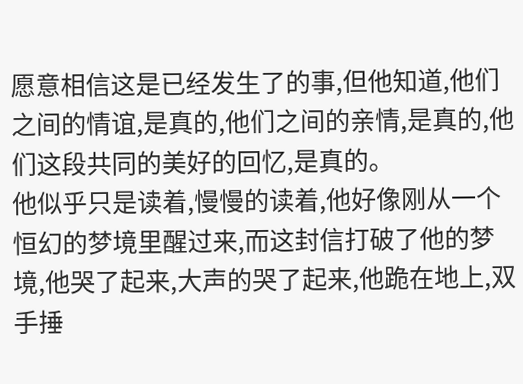愿意相信这是已经发生了的事,但他知道,他们之间的情谊,是真的,他们之间的亲情,是真的,他们这段共同的美好的回忆,是真的。
他似乎只是读着,慢慢的读着,他好像刚从一个恒幻的梦境里醒过来,而这封信打破了他的梦境,他哭了起来,大声的哭了起来,他跪在地上,双手捶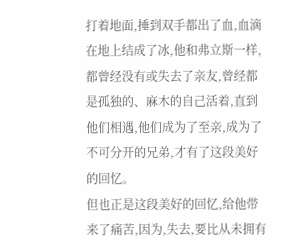打着地面,捶到双手都出了血,血滴在地上结成了冰,他和弗立斯一样,都曾经没有或失去了亲友,曾经都是孤独的、麻木的自己活着,直到他们相遇,他们成为了至亲,成为了不可分开的兄弟,才有了这段美好的回忆。
但也正是这段美好的回忆,给他带来了痛苦,因为,失去,要比从未拥有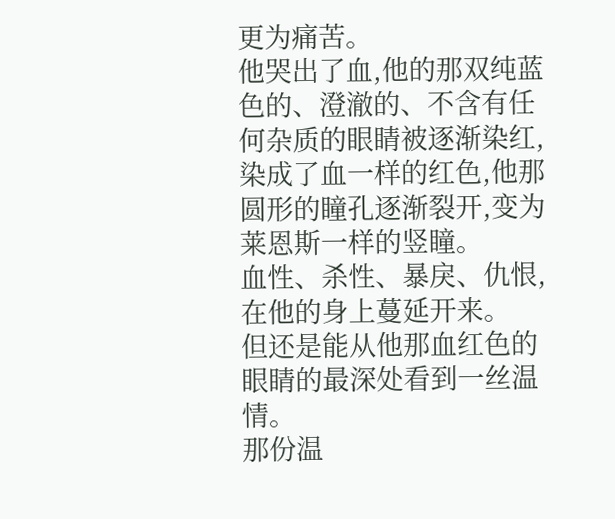更为痛苦。
他哭出了血,他的那双纯蓝色的、澄澈的、不含有任何杂质的眼睛被逐渐染红,染成了血一样的红色,他那圆形的瞳孔逐渐裂开,变为莱恩斯一样的竖瞳。
血性、杀性、暴戾、仇恨,在他的身上蔓延开来。
但还是能从他那血红色的眼睛的最深处看到一丝温情。
那份温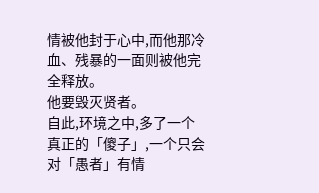情被他封于心中,而他那冷血、残暴的一面则被他完全释放。
他要毁灭贤者。
自此,环境之中,多了一个真正的「傻子」,一个只会对「愚者」有情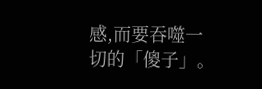感,而要吞噬一切的「傻子」。